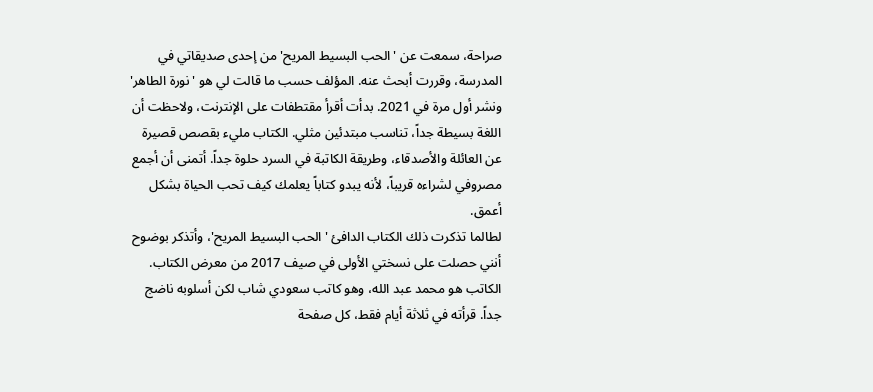صراحة، سمعت عن 'الحب البسيط المريح' من إحدى صديقاتي في المدرسة، وقررت أبحث عنه. المؤلف حسب ما قالت لي هو 'نورة الطاهر' ونشر أول مرة في 2021. بدأت أقرأ مقتطفات على الإنترنت، ولاحظت أن اللغة بسيطة جداً، تناسب مبتدئين مثلي. الكتاب مليء بقصص قصيرة عن العائلة والأصدقاء، وطريقة الكاتبة في السرد حلوة جداً. أتمنى أن أجمع مصروفي لشراءه قريباً، لأنه يبدو كتاباً يعلمك كيف تحب الحياة بشكل أعمق.
لطالما تذكرت ذلك الكتاب الدافئ 'الحب البسيط المريح'، وأتذكر بوضوح أنني حصلت على نسختي الأولى في صيف 2017 من معرض الكتاب. الكاتب هو محمد عبد الله، وهو كاتب سعودي شاب لكن أسلوبه ناضج جداً. قرأته في ثلاثة أيام فقط، كل صفحة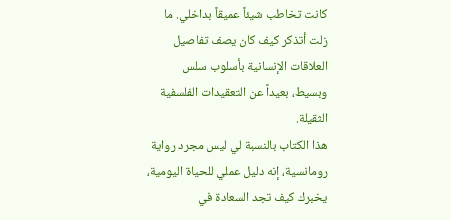كانت تخاطب شيئاً عميقاً بداخلي. ما زلت أتذكر كيف كان يصف تفاصيل العلاقات الإنسانية بأسلوب سلس وبسيط، بعيداً عن التعقيدات الفلسفية الثقيلة.
هذا الكتاب بالنسبة لي ليس مجرد رواية رومانسية، إنه دليل عملي للحياة اليومية، يخبرك كيف تجد السعادة في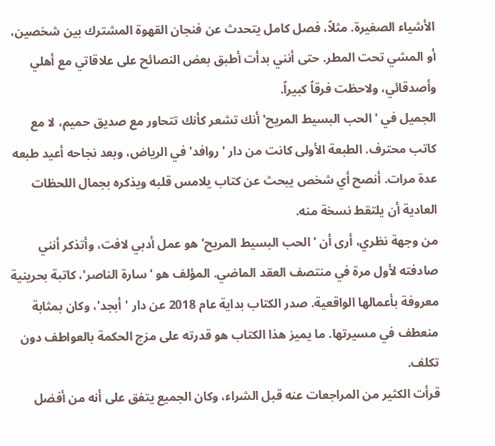الأشياء الصغيرة. مثلاً، فصل كامل يتحدث عن فنجان القهوة المشترك بين شخصين، أو المشي تحت المطر. حتى أنني بدأت أطبق بعض النصائح على علاقاتي مع أهلي وأصدقائي، ولاحظت فرقاً كبيراً.
الجميل في 'الحب البسيط المريح' أنك تشعر كأنك تتحاور مع صديق حميم، لا مع كاتب محترف. الطبعة الأولى كانت من دار 'روافد' في الرياض، وبعد نجاحه أعيد طبعه عدة مرات. أنصح أي شخص يبحث عن كتاب يلامس قلبه ويذكره بجمال اللحظات العادية أن يلتقط نسخة منه.
من وجهة نظري، أرى أن 'الحب البسيط المريح' هو عمل أدبي لافت، وأتذكر أنني صادفته لأول مرة في منتصف العقد الماضي. المؤلف هو 'سارة الناصر'، كاتبة بحرينية معروفة بأعمالها الواقعية. صدر الكتاب بداية عام 2018 عن دار 'أبجد'، وكان بمثابة منعطف في مسيرتها. ما يميز هذا الكتاب هو قدرته على مزج الحكمة بالعواطف دون تكلف.
قرأت الكثير من المراجعات عنه قبل الشراء، وكان الجميع يتفق على أنه من أفضل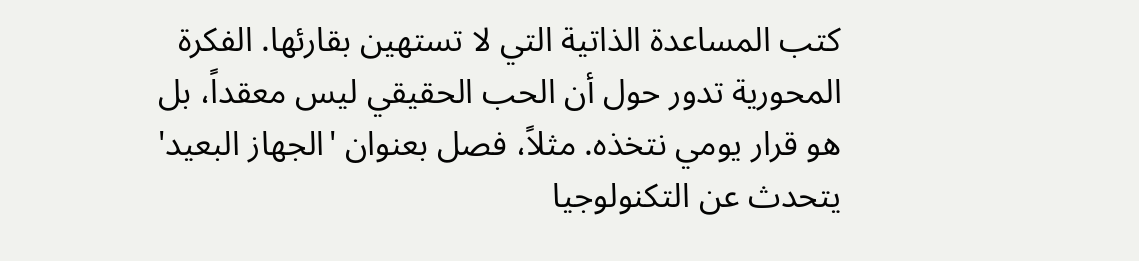كتب المساعدة الذاتية التي لا تستهين بقارئها. الفكرة المحورية تدور حول أن الحب الحقيقي ليس معقداً، بل هو قرار يومي نتخذه. مثلاً، فصل بعنوان 'الجهاز البعيد' يتحدث عن التكنولوجيا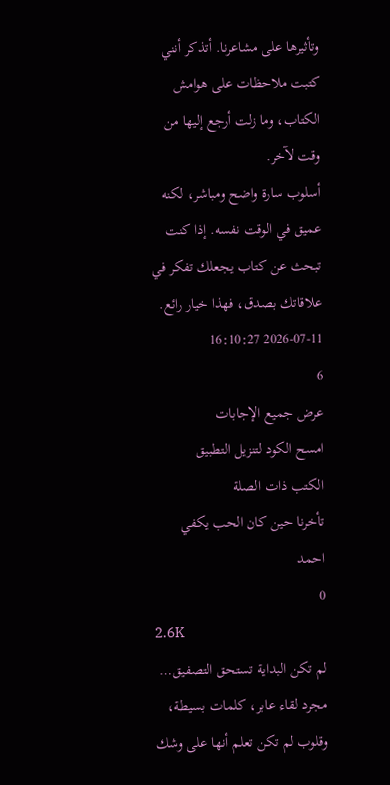وتأثيرها على مشاعرنا. أتذكر أنني كتبت ملاحظات على هوامش الكتاب، وما زلت أرجع إليها من وقت لآخر.
أسلوب سارة واضح ومباشر، لكنه عميق في الوقت نفسه. إذا كنت تبحث عن كتاب يجعلك تفكر في علاقاتك بصدق، فهذا خيار رائع.
2026-07-11 16:10:27
6
عرض جميع الإجابات
امسح الكود لتنزيل التطبيق
الكتب ذات الصلة
تأخرنا حين كان الحب يكفي
احمد
0
2.6K
لم تكن البداية تستحق التصفيق…
مجرد لقاء عابر، كلمات بسيطة، وقلوب لم تكن تعلم أنها على وشك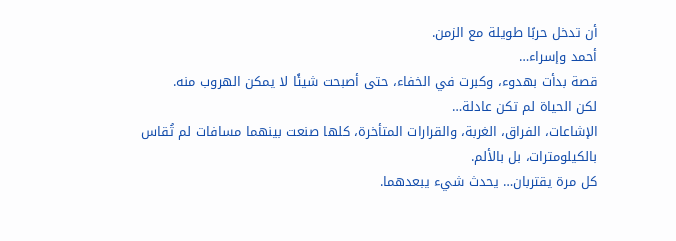أن تدخل حربًا طويلة مع الزمن.
أحمد وإسراء…
قصة بدأت بهدوء، وكبرت في الخفاء، حتى أصبحت شيئًا لا يمكن الهروب منه.
لكن الحياة لم تكن عادلة…
الإشاعات، الفراق، الغربة، والقرارات المتأخرة، كلها صنعت بينهما مسافات لم تُقاس بالكيلومترات، بل بالألم.
كل مرة يقتربان… يحدث شيء يبعدهما.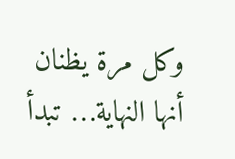وكل مرة يظنان أنها النهاية… تبدأ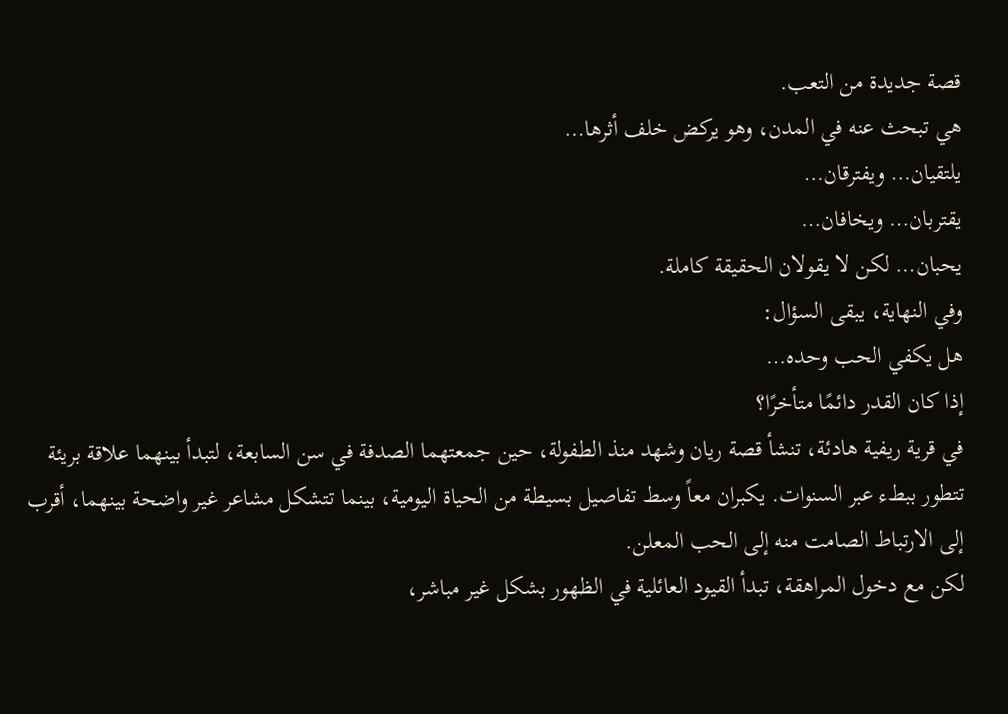قصة جديدة من التعب.
هي تبحث عنه في المدن، وهو يركض خلف أثرها…
يلتقيان… ويفترقان…
يقتربان… ويخافان…
يحبان… لكن لا يقولان الحقيقة كاملة.
وفي النهاية، يبقى السؤال:
هل يكفي الحب وحده…
إذا كان القدر دائمًا متأخرًا؟
في قرية ريفية هادئة، تنشأ قصة ريان وشهد منذ الطفولة، حين جمعتهما الصدفة في سن السابعة، لتبدأ بينهما علاقة بريئة تتطور ببطء عبر السنوات. يكبران معاً وسط تفاصيل بسيطة من الحياة اليومية، بينما تتشكل مشاعر غير واضحة بينهما، أقرب إلى الارتباط الصامت منه إلى الحب المعلن.
لكن مع دخول المراهقة، تبدأ القيود العائلية في الظهور بشكل غير مباشر،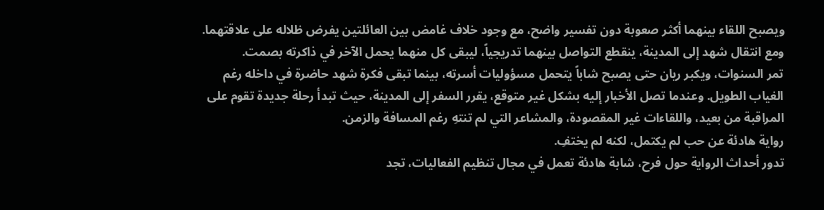ويصبح اللقاء بينهما أكثر صعوبة دون تفسير واضح، مع وجود خلاف غامض بين العائلتين يفرض ظلاله على علاقتهما. ومع انتقال شهد إلى المدينة، ينقطع التواصل بينهما تدريجياً، ليبقى كل منهما يحمل الآخر في ذاكرته بصمت.
تمر السنوات، ويكبر ريان حتى يصبح شاباً يتحمل مسؤوليات أسرته، بينما تبقى فكرة شهد حاضرة في داخله رغم الغياب الطويل. وعندما تصل الأخبار إليه بشكل غير متوقع، يقرر السفر إلى المدينة، حيث تبدأ رحلة جديدة تقوم على المراقبة من بعيد، واللقاءات غير المقصودة، والمشاعر التي لم تنتهِ رغم المسافة والزمن.
رواية هادئة عن حب لم يكتمل، لكنه لم يختفِ.
تدور أحداث الرواية حول فرح، شابة هادئة تعمل في مجال تنظيم الفعاليات، تجد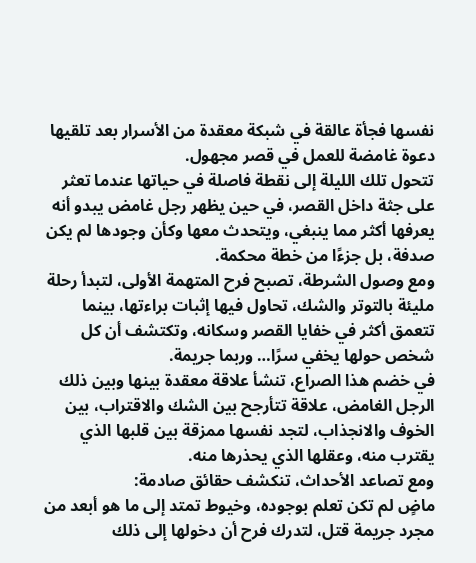نفسها فجأة عالقة في شبكة معقدة من الأسرار بعد تلقيها دعوة غامضة للعمل في قصر مجهول.
تتحول تلك الليلة إلى نقطة فاصلة في حياتها عندما تعثر على جثة داخل القصر، في حين يظهر رجل غامض يبدو أنه يعرفها أكثر مما ينبغي، ويتحدث معها وكأن وجودها لم يكن صدفة، بل جزءًا من خطة محكمة.
ومع وصول الشرطة، تصبح فرح المتهمة الأولى، لتبدأ رحلة مليئة بالتوتر والشك، تحاول فيها إثبات براءتها، بينما تتعمق أكثر في خفايا القصر وسكانه، وتكتشف أن كل شخص حولها يخفي سرًا… وربما جريمة.
في خضم هذا الصراع، تنشأ علاقة معقدة بينها وبين ذلك الرجل الغامض، علاقة تتأرجح بين الشك والاقتراب، بين الخوف والانجذاب، لتجد نفسها ممزقة بين قلبها الذي يقترب منه، وعقلها الذي يحذرها منه.
ومع تصاعد الأحداث، تنكشف حقائق صادمة:
ماضٍ لم تكن تعلم بوجوده، وخيوط تمتد إلى ما هو أبعد من مجرد جريمة قتل، لتدرك فرح أن دخولها إلى ذلك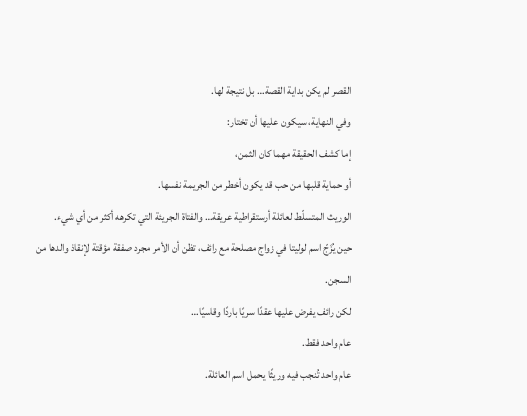القصر لم يكن بداية القصة… بل نتيجة لها.
وفي النهاية، سيكون عليها أن تختار:
إما كشف الحقيقة مهما كان الثمن،
أو حماية قلبها من حب قد يكون أخطر من الجريمة نفسها.
الوريث المتسلّط لعائلة أرستقراطية عريقة… والفتاة الجريئة التي تكرهه أكثر من أي شيء.
حين يُزَجّ اسم لوليتا في زواج مصلحة مع رائف، تظن أن الأمر مجرد صفقة مؤقتة لإنقاذ والدها من السجن.
لكن رائف يفرض عليها عقدًا سريًا باردًا وقاسيًا…
عام واحد فقط.
عام واحد تُنجب فيه وريثًا يحمل اسم العائلة.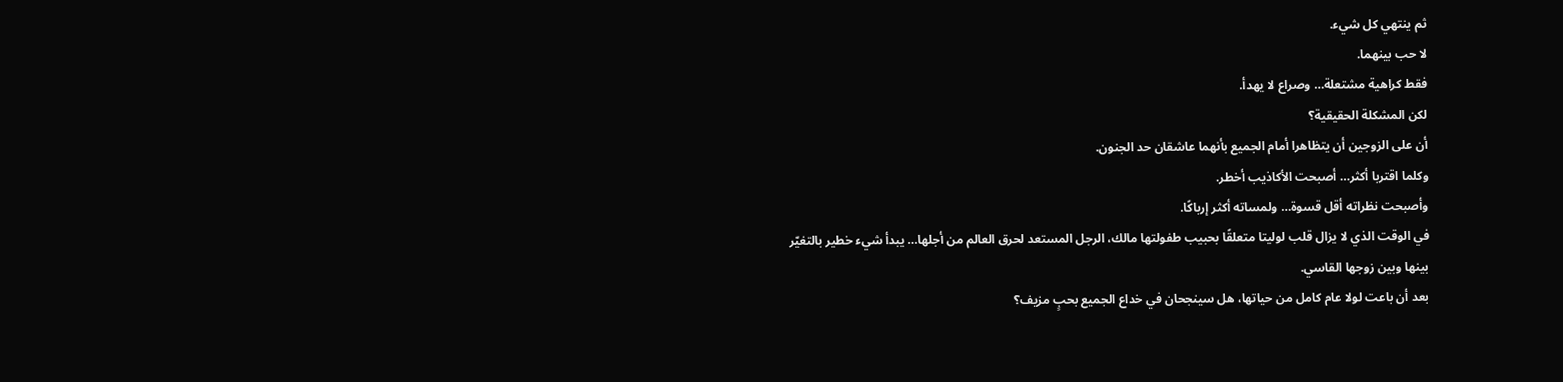ثم ينتهي كل شيء.
لا حب بينهما.
فقط كراهية مشتعلة… وصراع لا يهدأ.
لكن المشكلة الحقيقية؟
أن على الزوجين أن يتظاهرا أمام الجميع بأنهما عاشقان حد الجنون.
وكلما اقتربا أكثر… أصبحت الأكاذيب أخطر.
وأصبحت نظراته أقل قسوة… ولمساته أكثر إرباكًا.
في الوقت الذي لا يزال قلب لوليتا متعلقًا بحبيب طفولتها مالك، الرجل المستعد لحرق العالم من أجلها… يبدأ شيء خطير بالتغيّر بينها وبين زوجها القاسي.
بعد أن باعت لولا عام كامل من حياتها، هل سينجحان في خداع الجميع بحبٍ مزيف؟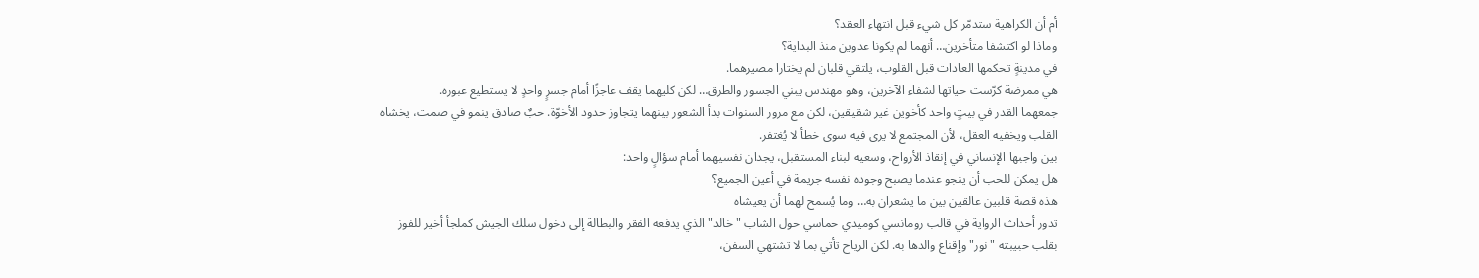أم أن الكراهية ستدمّر كل شيء قبل انتهاء العقد؟
وماذا لو اكتشفا متأخرين… أنهما لم يكونا عدوين منذ البداية؟
في مدينةٍ تحكمها العادات قبل القلوب، يلتقي قلبان لم يختارا مصيرهما.
هي ممرضة كرّست حياتها لشفاء الآخرين، وهو مهندس يبني الجسور والطرق… لكن كليهما يقف عاجزًا أمام جسرٍ واحدٍ لا يستطيع عبوره.
جمعهما القدر في بيتٍ واحد كأخوين غير شقيقين، لكن مع مرور السنوات بدأ الشعور بينهما يتجاوز حدود الأخوّة. حبٌ صادق ينمو في صمت، يخشاه القلب ويخفيه العقل، لأن المجتمع لا يرى فيه سوى خطأ لا يُغتفر.
بين واجبها الإنساني في إنقاذ الأرواح، وسعيه لبناء المستقبل، يجدان نفسيهما أمام سؤالٍ واحد:
هل يمكن للحب أن ينجو عندما يصبح وجوده نفسه جريمة في أعين الجميع؟
هذه قصة قلبين عالقين بين ما يشعران به… وما يُسمح لهما أن يعيشاه
تدور أحداث الرواية في قالب رومانسي كوميدي حماسي حول الشاب "خالد" الذي يدفعه الفقر والبطالة إلى دخول سلك الجيش كملجأ أخير للفوز بقلب حبيبته "نور" وإقناع والدها به. لكن الرياح تأتي بما لا تشتهي السفن،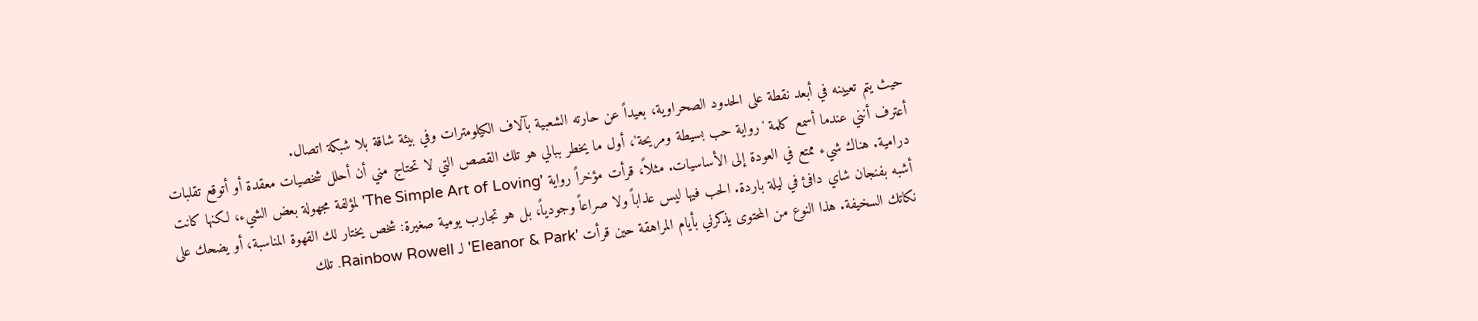حيث يتم تعيينه في أبعد نقطة على الحدود الصحراوية، بعيداً عن حارته الشعبية بآلاف الكيلومترات وفي بيئة شاقة بلا شبكة اتصال.
أعترف أنني عندما أسمع كلمة 'رواية حب بسيطة ومريحة'، أول ما يخطر ببالي هو تلك القصص التي لا تحتاج مني أن أحلل شخصيات معقدة أو أتوقع تقلبات درامية. هناك شيء ممتع في العودة إلى الأساسيات. مثلاً، قرأت مؤخراً رواية 'The Simple Art of Loving' لمؤلفة مجهولة بعض الشيء، لكنها كانت أشبه بفنجان شاي دافئ في ليلة باردة. الحب فيها ليس عذاباً ولا صراعاً وجودياً، بل هو تجارب يومية صغيرة: شخص يختار لك القهوة المناسبة، أو يضحك على نكاتك السخيفة. هذا النوع من المحتوى يذكرني بأيام المراهقة حين قرأت 'Eleanor & Park' لـ Rainbow Rowell. تلك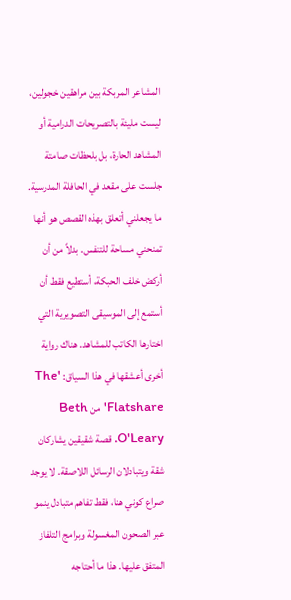المشاعر المربكة بين مراهقين خجولين، ليست مليئة بالتصريحات الدرامية أو المشاهد الحارة، بل بلحظات صامتة جلست على مقعد في الحافلة المدرسية.
ما يجعلني أتعلق بهذه القصص هو أنها تمنحني مساحة للتنفس. بدلاً من أن أركض خلف الحبكة، أستطيع فقط أن أستمع إلى الموسيقى التصويرية التي اختارها الكاتب للمشاهد. هناك رواية أخرى أعشقها في هذا السياق: 'The Flatshare' من Beth O'Leary. قصة شقيقين يشاركان شقة ويتبادلان الرسائل اللاصقة. لا يوجد صراع كوني هنا، فقط تفاهم متبادل ينمو عبر الصحون المغسولة وبرامج التلفاز المتفق عليها. هذا ما أحتاجه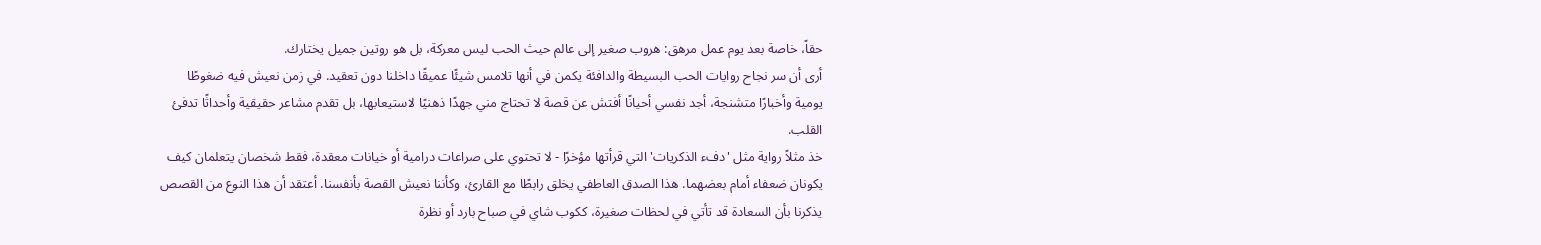حقاً، خاصة بعد يوم عمل مرهق: هروب صغير إلى عالم حيث الحب ليس معركة، بل هو روتين جميل يختارك.
أرى أن سر نجاح روايات الحب البسيطة والدافئة يكمن في أنها تلامس شيئًا عميقًا داخلنا دون تعقيد. في زمن نعيش فيه ضغوطًا يومية وأخبارًا متشنجة، أجد نفسي أحيانًا أفتش عن قصة لا تحتاج مني جهدًا ذهنيًا لاستيعابها، بل تقدم مشاعر حقيقية وأحداثًا تدفئ القلب.
خذ مثلاً رواية مثل 'دفء الذكريات' التي قرأتها مؤخرًا - لا تحتوي على صراعات درامية أو خيانات معقدة، فقط شخصان يتعلمان كيف يكونان ضعفاء أمام بعضهما. هذا الصدق العاطفي يخلق رابطًا مع القارئ، وكأننا نعيش القصة بأنفسنا. أعتقد أن هذا النوع من القصص يذكرنا بأن السعادة قد تأتي في لحظات صغيرة، ككوب شاي في صباح بارد أو نظرة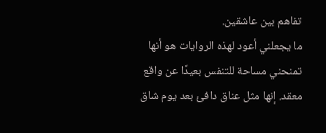تفاهم بين عاشقين.
ما يجعلني أعود لهذه الروايات هو أنها تمنحني مساحة للتنفس بعيدًا عن واقع معقد. إنها مثل عناق دافئ بعد يوم شاق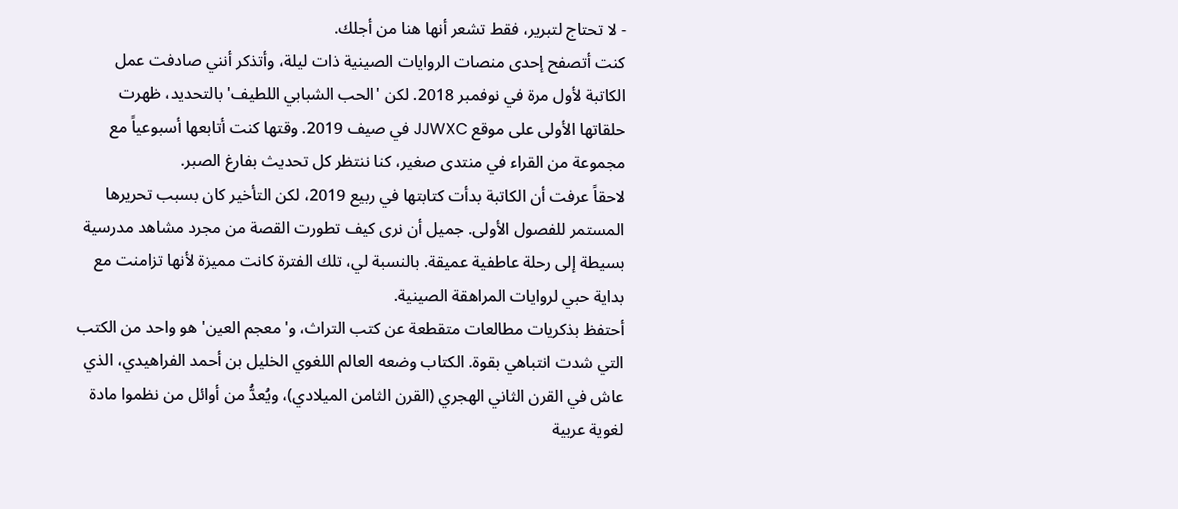- لا تحتاج لتبرير، فقط تشعر أنها هنا من أجلك.
كنت أتصفح إحدى منصات الروايات الصينية ذات ليلة، وأتذكر أنني صادفت عمل الكاتبة لأول مرة في نوفمبر 2018. لكن 'الحب الشبابي اللطيف' بالتحديد، ظهرت حلقاتها الأولى على موقع JJWXC في صيف 2019. وقتها كنت أتابعها أسبوعياً مع مجموعة من القراء في منتدى صغير، كنا ننتظر كل تحديث بفارغ الصبر.
لاحقاً عرفت أن الكاتبة بدأت كتابتها في ربيع 2019، لكن التأخير كان بسبب تحريرها المستمر للفصول الأولى. جميل أن نرى كيف تطورت القصة من مجرد مشاهد مدرسية بسيطة إلى رحلة عاطفية عميقة. بالنسبة لي، تلك الفترة كانت مميزة لأنها تزامنت مع بداية حبي لروايات المراهقة الصينية.
أحتفظ بذكريات مطالعات متقطعة عن كتب التراث، و'معجم العين' هو واحد من الكتب التي شدت انتباهي بقوة. الكتاب وضعه العالم اللغوي الخليل بن أحمد الفراهيدي، الذي عاش في القرن الثاني الهجري (القرن الثامن الميلادي)، ويُعدُّ من أوائل من نظموا مادة لغوية عربية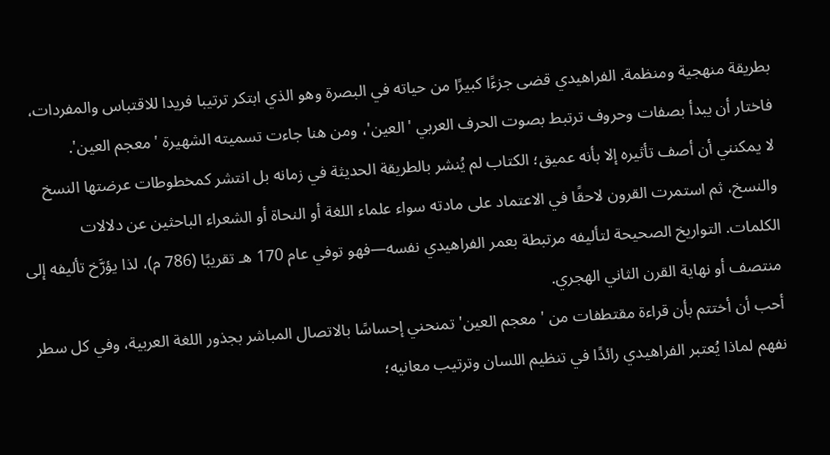بطريقة منهجية ومنظمة. الفراهيدي قضى جزءًا كبيرًا من حياته في البصرة وهو الذي ابتكر ترتيبا فريدا للاقتباس والمفردات، فاختار أن يبدأ بصفات وحروف ترتبط بصوت الحرف العربي 'العين'، ومن هنا جاءت تسميته الشهيرة 'معجم العين'.
لا يمكنني أن أصف تأثيره إلا بأنه عميق؛ الكتاب لم يُنشر بالطريقة الحديثة في زمانه بل انتشر كمخطوطات عرضتها النسخ والنسخ، ثم استمرت القرون لاحقًا في الاعتماد على مادته سواء علماء اللغة أو النحاة أو الشعراء الباحثين عن دلالات الكلمات. التواريخ الصحيحة لتأليفه مرتبطة بعمر الفراهيدي نفسه—فهو توفي عام 170 هـ تقريبًا (786 م)، لذا يؤرَّخ تأليفه إلى منتصف أو نهاية القرن الثاني الهجري.
أحب أن أختتم بأن قراءة مقتطفات من 'معجم العين' تمنحني إحساسًا بالاتصال المباشر بجذور اللغة العربية، وفي كل سطر نفهم لماذا يُعتبر الفراهيدي رائدًا في تنظيم اللسان وترتيب معانيه؛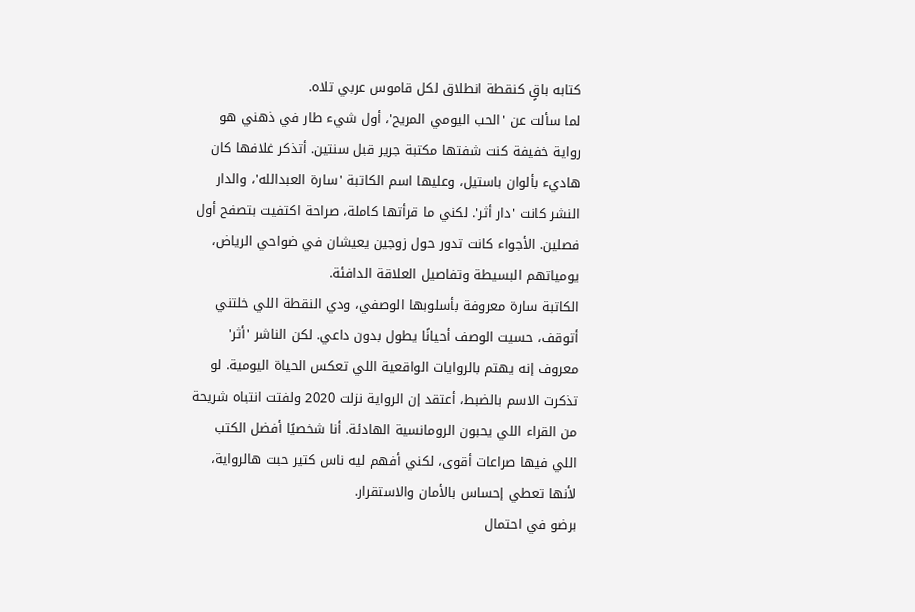كتابه باقٍ كنقطة انطلاق لكل قاموس عربي تلاه.
لما سألت عن 'الحب اليومي المريح'، أول شيء طار في ذهني هو رواية خفيفة كنت شفتها مكتبة جرير قبل سنتين. أتذكر غلافها كان هاديء بألوان باستيل، وعليها اسم الكاتبة 'سارة العبدالله'، والدار النشر كانت 'دار أثر'. لكني ما قرأتها كاملة، صراحة اكتفيت بتصفح أول فصلين. الأجواء كانت تدور حول زوجين يعيشان في ضواحي الرياض، يومياتهم البسيطة وتفاصيل العلاقة الدافئة.
الكاتبة سارة معروفة بأسلوبها الوصفي، ودي النقطة اللي خلتني أتوقف، حسيت الوصف أحيانًا يطول بدون داعي. لكن الناشر 'أثر' معروف إنه يهتم بالروايات الواقعية اللي تعكس الحياة اليومية. لو تذكرت الاسم بالضبط، أعتقد إن الرواية نزلت 2020 ولفتت انتباه شريحة من القراء اللي يحبون الرومانسية الهادئة. أنا شخصيًا أفضل الكتب اللي فيها صراعات أقوى، لكني أفهم ليه ناس كتير حبت هالرواية، لأنها تعطي إحساس بالأمان والاستقرار.
برضو في احتمال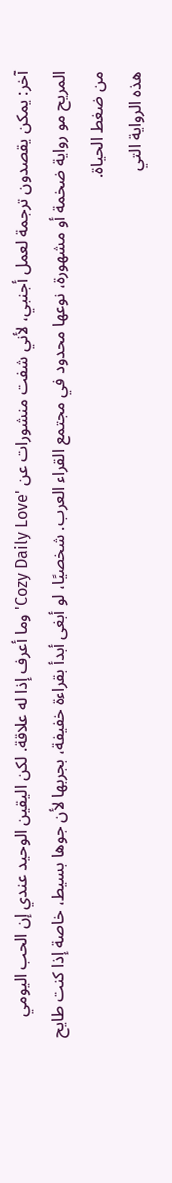آخر: يمكن يقصدون ترجمة لعمل أجنبي، لأني شفت منشورات عن 'Cozy Daily Love' وما أعرف إذا له علاقة. لكن اليقين الوحيد عندي إن الحب اليومي المريح مو رواية ضخمة أو مشهورة، نوعها محدود في مجتمع القراء العرب. شخصيًا، لو أبغى أبدأ بقراءة خفيفة، بجربها لأن جوها بسيط، خاصة إذا كنت طايح من ضغط الحياة.
هذه الرواية التي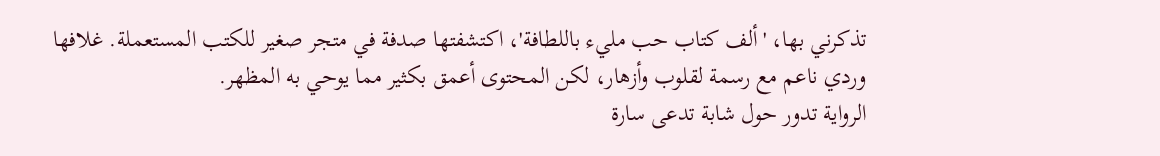تذكرني بها، 'ألف كتاب حب مليء باللطافة'، اكتشفتها صدفة في متجر صغير للكتب المستعملة. غلافها وردي ناعم مع رسمة لقلوب وأزهار، لكن المحتوى أعمق بكثير مما يوحي به المظهر.
الرواية تدور حول شابة تدعى سارة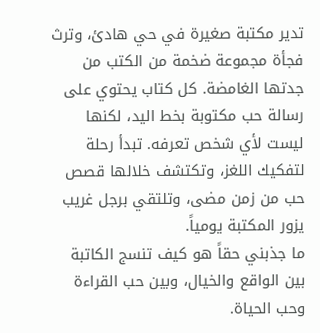تدير مكتبة صغيرة في حي هادئ، وترث فجأة مجموعة ضخمة من الكتب من جدتها الغامضة. كل كتاب يحتوي على رسالة حب مكتوبة بخط اليد، لكنها ليست لأي شخص تعرفه. تبدأ رحلة لتفكيك اللغز، وتكتشف خلالها قصص حب من زمن مضى، وتلتقي برجل غريب يزور المكتبة يومياً.
ما جذبني حقاً هو كيف تنسج الكاتبة بين الواقع والخيال، وبين حب القراءة وحب الحياة.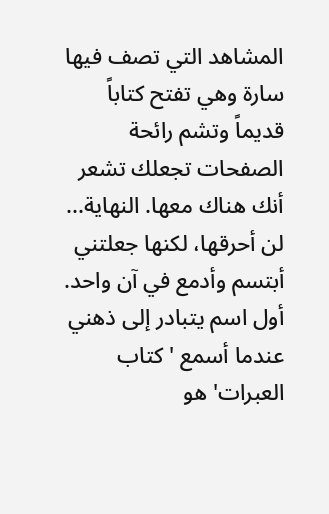المشاهد التي تصف فيها سارة وهي تفتح كتاباً قديماً وتشم رائحة الصفحات تجعلك تشعر أنك هناك معها. النهاية... لن أحرقها، لكنها جعلتني أبتسم وأدمع في آن واحد.
أول اسم يتبادر إلى ذهني عندما أسمع 'كتاب العبرات' هو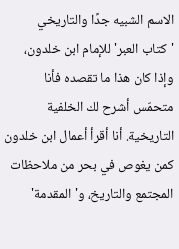الاسم الشبيه جدًا والتاريخي 'كتاب العبر' للإمام ابن خلدون، وإذا كان هذا ما تقصده فأنا متحمّس أشرح لك الخلفية التاريخية. أنا أقرأ أعمال ابن خلدون كمن يغوص في بحر من ملاحظات المجتمع والتاريخ، و'المقدمة'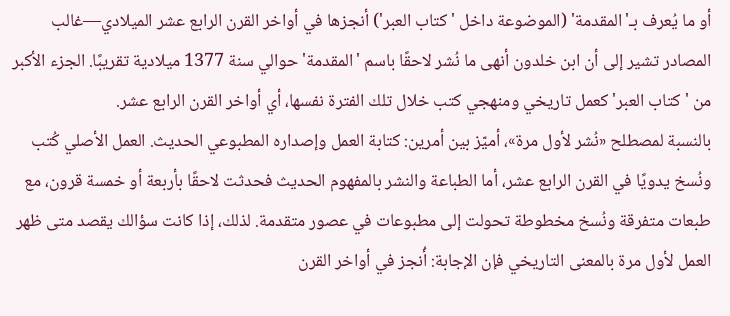أو ما يُعرف بـ'المقدمة' (الموضوعة داخل 'كتاب العبر') أنجزها في أواخر القرن الرابع عشر الميلادي—غالب المصادر تشير إلى أن ابن خلدون أنهى ما نُشر لاحقًا باسم 'المقدمة' حوالي سنة 1377 ميلادية تقريبًا. الجزء الأكبر من 'كتاب العبر' كعمل تاريخي ومنهجي كتب خلال تلك الفترة نفسها، أي أواخر القرن الرابع عشر.
بالنسبة لمصطلح «نُشر لأول مرة»، أميّز بين أمرين: كتابة العمل وإصداره المطبوعي الحديث. العمل الأصلي كُتب ونُسخ يدويًا في القرن الرابع عشر، أما الطباعة والنشر بالمفهوم الحديث فحدثت لاحقًا بأربعة أو خمسة قرون، مع طبعات متفرقة ونُسخ مخطوطة تحولت إلى مطبوعات في عصور متقدمة. لذلك، إذا كانت سؤالك يقصد متى ظهر العمل لأول مرة بالمعنى التاريخي فإن الإجابة: أُنجز في أواخر القرن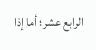الرابع عشر؛ أما إذا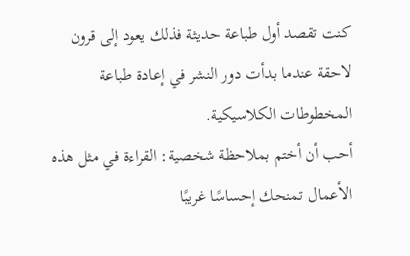كنت تقصد أول طباعة حديثة فذلك يعود إلى قرون لاحقة عندما بدأت دور النشر في إعادة طباعة المخطوطات الكلاسيكية.
أحب أن أختم بملاحظة شخصية: القراءة في مثل هذه الأعمال تمنحك إحساسًا غريبًا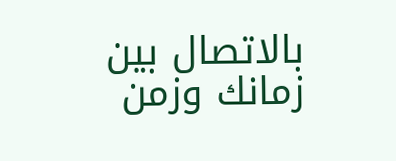بالاتصال بين زمانك وزمن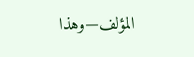المؤلف—وهذا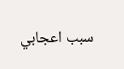سبب اعجابي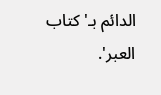الدائم بـ'كتاب العبر'.